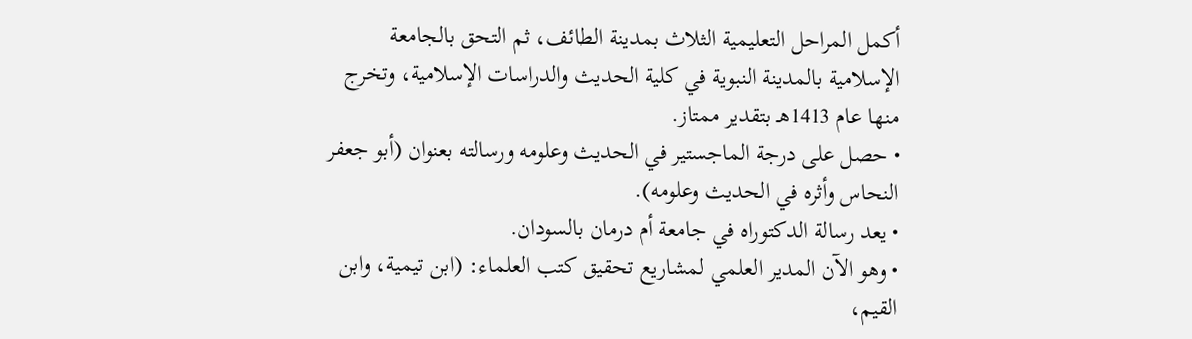أكمل المراحل التعليمية الثلاث بمدينة الطائف، ثم التحق بالجامعة الإسلامية بالمدينة النبوية في كلية الحديث والدراسات الإسلامية، وتخرج منها عام 1413هـ بتقدير ممتاز.
• حصل على درجة الماجستير في الحديث وعلومه ورسالته بعنوان (أبو جعفر النحاس وأثره في الحديث وعلومه).
• يعد رسالة الدكتوراه في جامعة أم درمان بالسودان.
• وهو الآن المدير العلمي لمشاريع تحقيق كتب العلماء: (ابن تيمية، وابن القيم،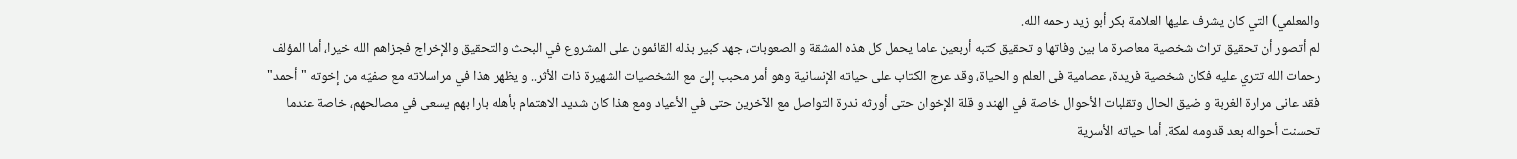والمعلمي) التي كان يشرف عليها العلامة بكر أبو زيد رحمه الله.
لم أتصور أن تحقيق تراث شخصية معاصرة ما بين وفاتها و تحقيق كتبه أربعين عاما يحمل كل هذه المشقة و الصعوبات، جهد كبير بذله القائمون على المشروع في البحث والتحقيق والإخراج فجزاهم الله خيرا، أما المؤلف رحمات الله تتري عليه فكان شخصية فريدة، عصامية فى العلم و الحياة، وقد عرج الكتاب على حياته الإنسانية وهو أمر محبب إلىّ مع الشخصيات الشهيرة ذات الأثر.. و يظهر هذا في مراسلاته مع صفيّه من إخوته "أحمد" فقد عانى مرارة الغربة و ضيق الحال وتقلبات الأحوال خاصة في الهند و قلة الإخوان حتى أورثه ندرة التواصل مع الآخرين حتى في الأعياد ومع هذا كان شديد الاهتمام بأهله بارا بهم يسعى في مصالحهم، خاصة عندما تحسنت أحواله بعد قدومه لمكة. أما حياته الأسرية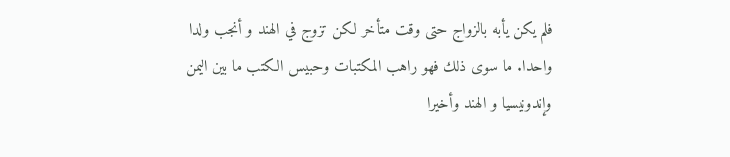فلم يكن يأبه بالزواج حتى وقت متأخر لكن تزوج في الهند و أنجب ولدا واحدا. ما سوى ذلك فهو راهب المكتبات وحبيس الكتب ما بين اليمن وإندونيسيا و الهند وأخيرا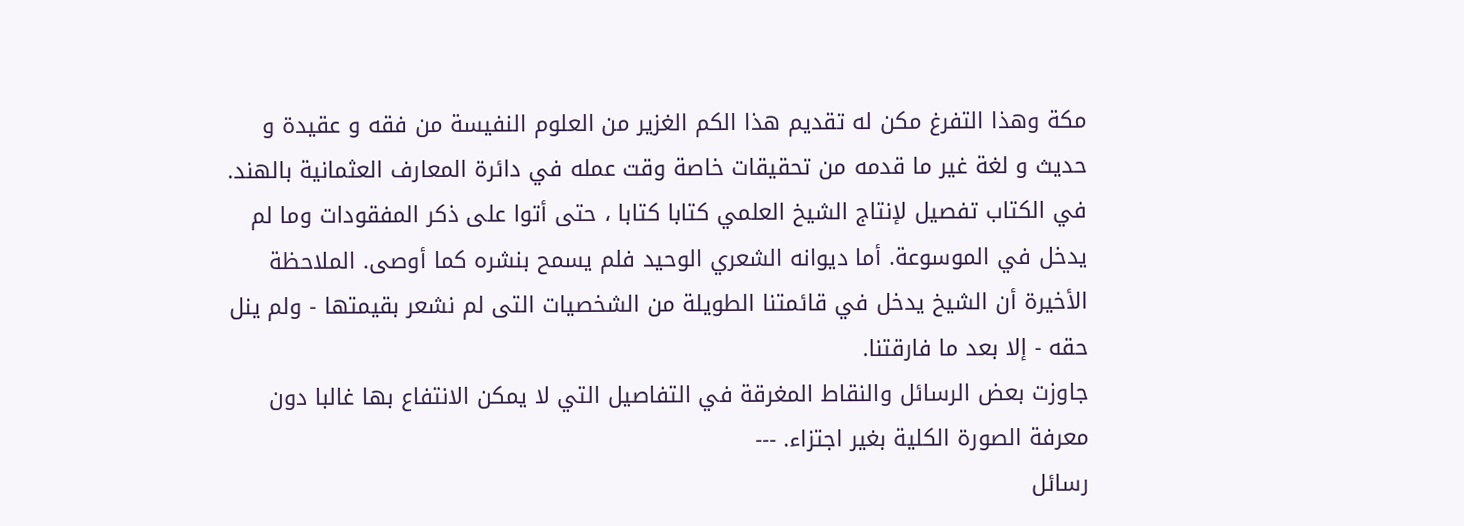مكة وهذا التفرغ مكن له تقديم هذا الكم الغزير من العلوم النفيسة من فقه و عقيدة و حديث و لغة غير ما قدمه من تحقيقات خاصة وقت عمله في دائرة المعارف العثمانية بالهند.
في الكتاب تفصيل لإنتاج الشيخ العلمي كتابا كتابا ، حتى أتوا على ذكر المفقودات وما لم يدخل في الموسوعة. أما ديوانه الشعري الوحيد فلم يسمح بنشره كما أوصى. الملاحظة الأخيرة أن الشيخ يدخل في قائمتنا الطويلة من الشخصيات التى لم نشعر بقيمتها - ولم ينل حقه - إلا بعد ما فارقتنا.
جاوزت بعض الرسائل والنقاط المغرقة في التفاصيل التي لا يمكن الانتفاع بها غالبا دون معرفة الصورة الكلية بغير اجتزاء. ---
رسائل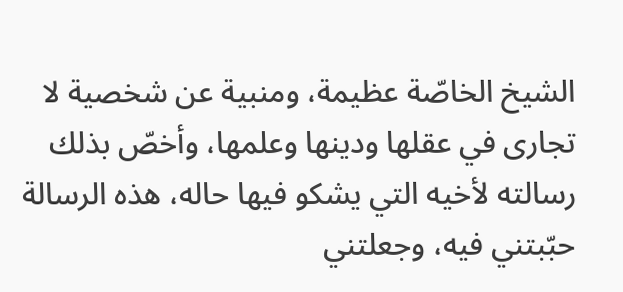الشيخ الخاصّة عظيمة، ومنبية عن شخصية لا تجارى في عقلها ودينها وعلمها، وأخصّ بذلك رسالته لأخيه التي يشكو فيها حاله، هذه الرسالة حبّبتني فيه، وجعلتني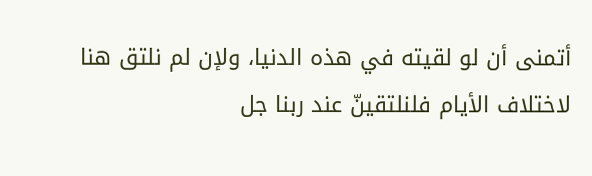أتمنى أن لو لقيته في هذه الدنيا، ولإن لم نلتق هنا لاختلاف الأيام فلنلتقينّ عند ربنا جل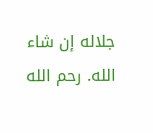جلاله إن شاء الله. رحم الله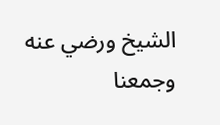الشيخ ورضي عنه وجمعنا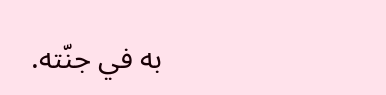به في جنّته.